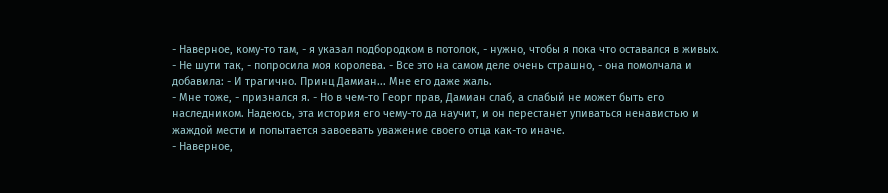- Наверное, кому-то там, - я указал подбородком в потолок, - нужно, чтобы я пока что оставался в живых.
- Не шути так, - попросила моя королева. - Все это на самом деле очень страшно, - она помолчала и добавила: - И трагично. Принц Дамиан... Мне его даже жаль.
- Мне тоже, - признался я. - Но в чем-то Георг прав, Дамиан слаб, а слабый не может быть его наследником. Надеюсь, эта история его чему-то да научит, и он перестанет упиваться ненавистью и жаждой мести и попытается завоевать уважение своего отца как-то иначе.
- Наверное,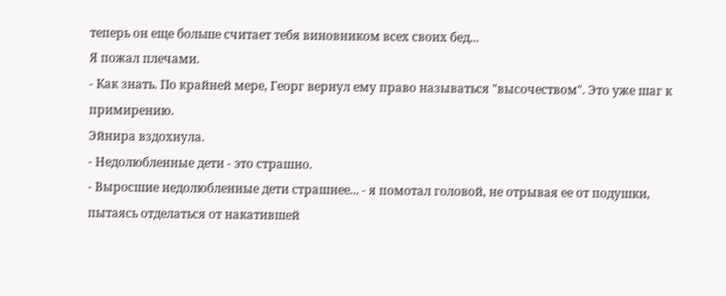теперь он еще больше считает тебя виновником всех своих бед...
Я пожал плечами.
- Как знать. По крайней мере, Георг вернул ему право называться "высочеством". Это уже шаг к примирению.
Эйнира вздохнула.
- Недолюбленные дети - это страшно.
- Выросшие недолюбленные дети страшнее... - я помотал головой, не отрывая ее от подушки, пытаясь отделаться от накатившей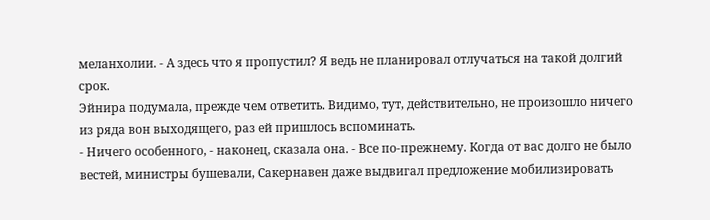меланхолии. - А здесь что я пропустил? Я ведь не планировал отлучаться на такой долгий срок.
Эйнира подумала, прежде чем ответить. Видимо, тут, действительно, не произошло ничего из ряда вон выходящего, раз ей пришлось вспоминать.
- Ничего особенного, - наконец, сказала она. - Все по-прежнему. Когда от вас долго не было вестей, министры бушевали, Сакернавен даже выдвигал предложение мобилизировать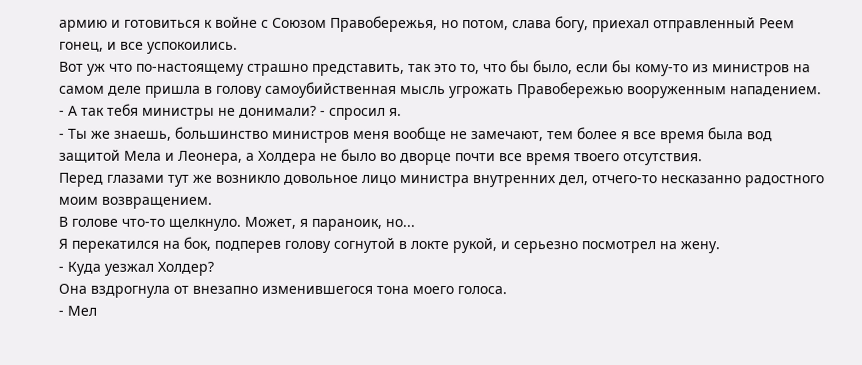армию и готовиться к войне с Союзом Правобережья, но потом, слава богу, приехал отправленный Реем гонец, и все успокоились.
Вот уж что по-настоящему страшно представить, так это то, что бы было, если бы кому-то из министров на самом деле пришла в голову самоубийственная мысль угрожать Правобережью вооруженным нападением.
- А так тебя министры не донимали? - спросил я.
- Ты же знаешь, большинство министров меня вообще не замечают, тем более я все время была вод защитой Мела и Леонера, а Холдера не было во дворце почти все время твоего отсутствия.
Перед глазами тут же возникло довольное лицо министра внутренних дел, отчего-то несказанно радостного моим возвращением.
В голове что-то щелкнуло. Может, я параноик, но...
Я перекатился на бок, подперев голову согнутой в локте рукой, и серьезно посмотрел на жену.
- Куда уезжал Холдер?
Она вздрогнула от внезапно изменившегося тона моего голоса.
- Мел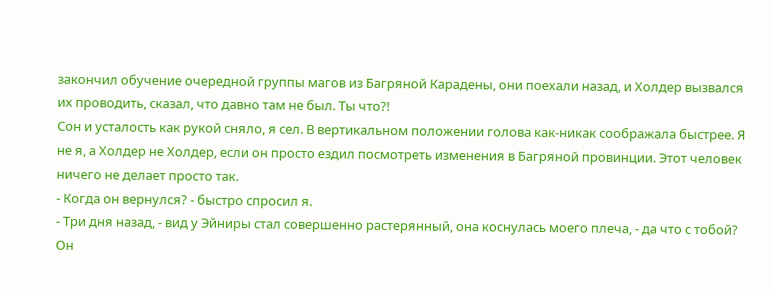закончил обучение очередной группы магов из Багряной Карадены, они поехали назад, и Холдер вызвался их проводить, сказал, что давно там не был. Ты что?!
Сон и усталость как рукой сняло, я сел. В вертикальном положении голова как-никак соображала быстрее. Я не я, а Холдер не Холдер, если он просто ездил посмотреть изменения в Багряной провинции. Этот человек ничего не делает просто так.
- Когда он вернулся? - быстро спросил я.
- Три дня назад, - вид у Эйниры стал совершенно растерянный, она коснулась моего плеча, - да что с тобой? Он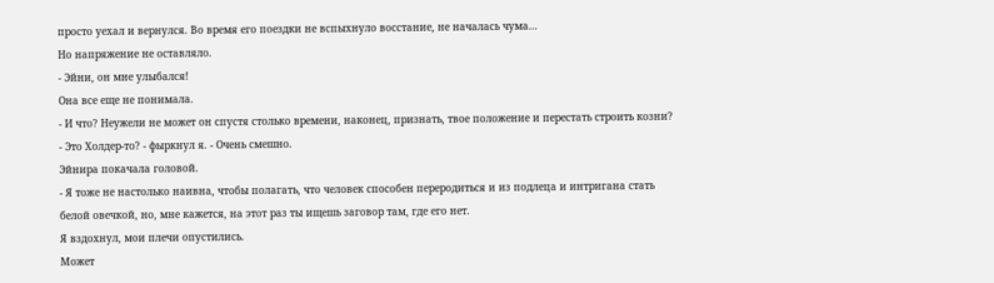просто уехал и вернулся. Во время его поездки не вспыхнуло восстание, не началась чума...
Но напряжение не оставляло.
- Эйни, он мне улыбался!
Она все еще не понимала.
- И что? Неужели не может он спустя столько времени, наконец, признать, твое положение и перестать строить козни?
- Это Холдер-то? - фыркнул я. - Очень смешно.
Эйнира покачала головой.
- Я тоже не настолько наивна, чтобы полагать, что человек способен переродиться и из подлеца и интригана стать белой овечкой, но, мне кажется, на этот раз ты ищешь заговор там, где его нет.
Я вздохнул, мои плечи опустились.
Может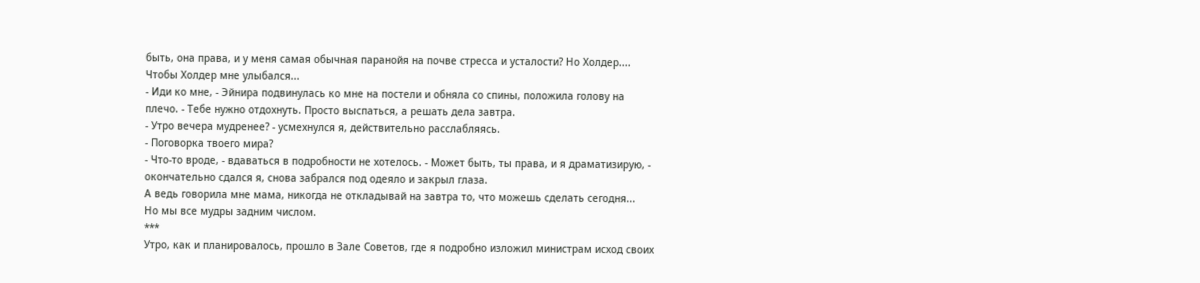быть, она права, и у меня самая обычная паранойя на почве стресса и усталости? Но Холдер.... Чтобы Холдер мне улыбался...
- Иди ко мне, - Эйнира подвинулась ко мне на постели и обняла со спины, положила голову на плечо. - Тебе нужно отдохнуть. Просто выспаться, а решать дела завтра.
- Утро вечера мудренее? - усмехнулся я, действительно расслабляясь.
- Поговорка твоего мира?
- Что-то вроде, - вдаваться в подробности не хотелось. - Может быть, ты права, и я драматизирую, - окончательно сдался я, снова забрался под одеяло и закрыл глаза.
А ведь говорила мне мама, никогда не откладывай на завтра то, что можешь сделать сегодня...
Но мы все мудры задним числом.
***
Утро, как и планировалось, прошло в Зале Советов, где я подробно изложил министрам исход своих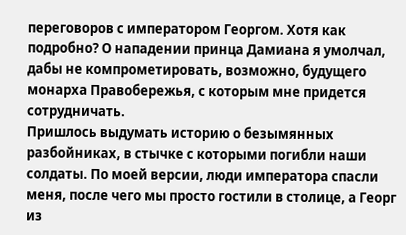переговоров с императором Георгом. Хотя как подробно? О нападении принца Дамиана я умолчал, дабы не компрометировать, возможно, будущего монарха Правобережья, с которым мне придется сотрудничать.
Пришлось выдумать историю о безымянных разбойниках, в стычке с которыми погибли наши солдаты. По моей версии, люди императора спасли меня, после чего мы просто гостили в столице, а Георг из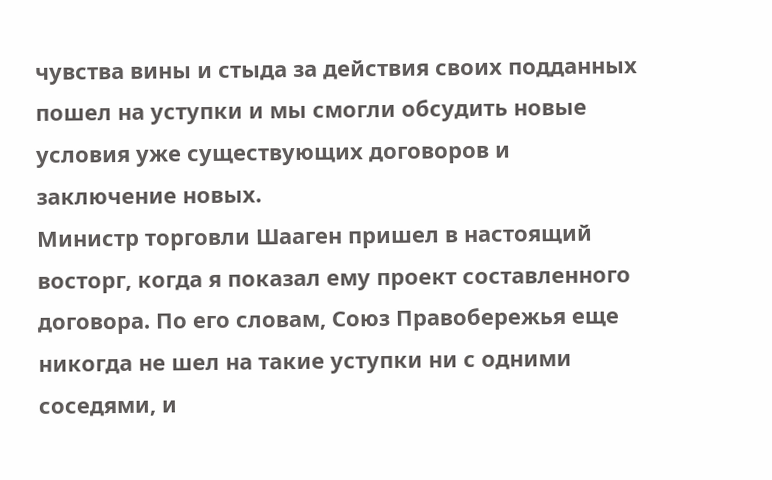чувства вины и стыда за действия своих подданных пошел на уступки и мы смогли обсудить новые условия уже существующих договоров и заключение новых.
Министр торговли Шааген пришел в настоящий восторг, когда я показал ему проект составленного договора. По его словам, Союз Правобережья еще никогда не шел на такие уступки ни с одними соседями, и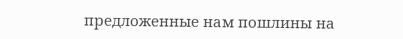предложенные нам пошлины на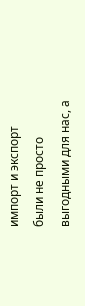импорт и экспорт были не просто выгодными для нас, а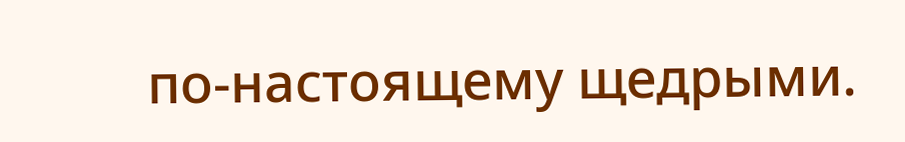по-настоящему щедрыми.